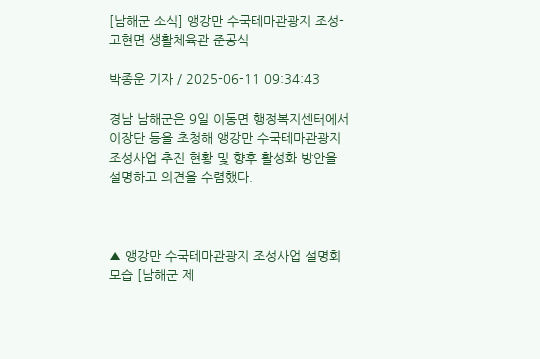[남해군 소식] 앵강만 수국테마관광지 조성-고현면 생활체육관 준공식

박종운 기자 / 2025-06-11 09:34:43

경남 남해군은 9일 이동면 행정복지센터에서 이장단 등을 초청해 앵강만 수국테마관광지 조성사업 추진 현황 및 향후 활성화 방안을 설명하고 의견을 수렴했다.



▲ 앵강만 수국테마관광지 조성사업 설명회 모습 [남해군 제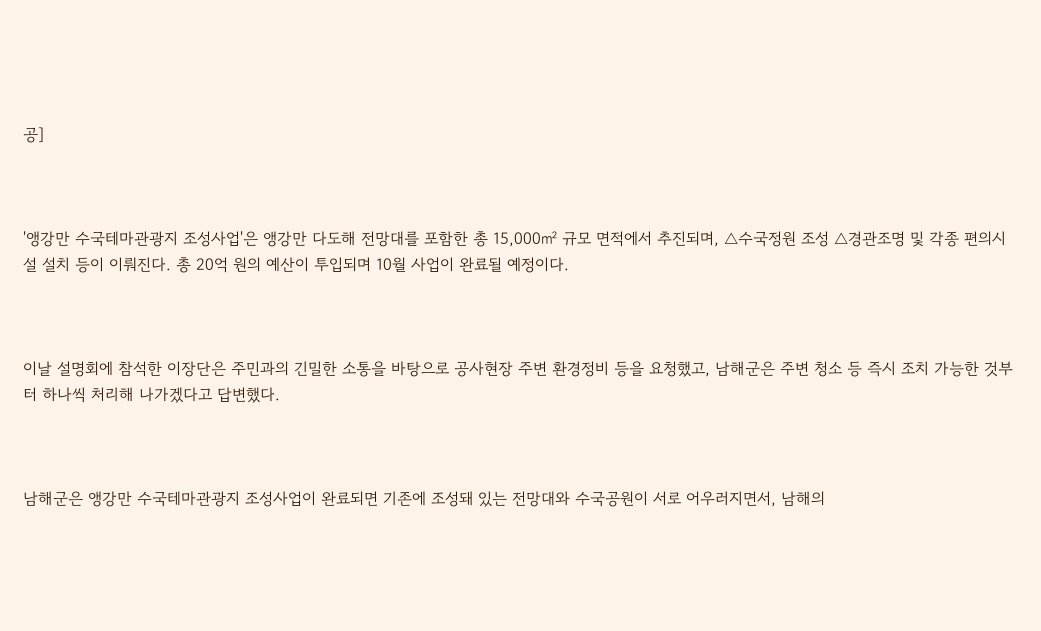공]



'앵강만 수국테마관광지 조성사업'은 앵강만 다도해 전망대를 포함한 총 15,000㎡ 규모 면적에서 추진되며, △수국정원 조성 △경관조명 및 각종 편의시설 설치 등이 이뤄진다. 총 20억 원의 예산이 투입되며 10월 사업이 완료될 예정이다.



이날 설명회에 참석한 이장단은 주민과의 긴밀한 소통을 바탕으로 공사현장 주변 환경정비 등을 요청했고, 남해군은 주변 청소 등 즉시 조치 가능한 것부터 하나씩 처리해 나가겠다고 답변했다.



남해군은 앵강만 수국테마관광지 조성사업이 완료되면 기존에 조성돼 있는 전망대와 수국공원이 서로 어우러지면서, 남해의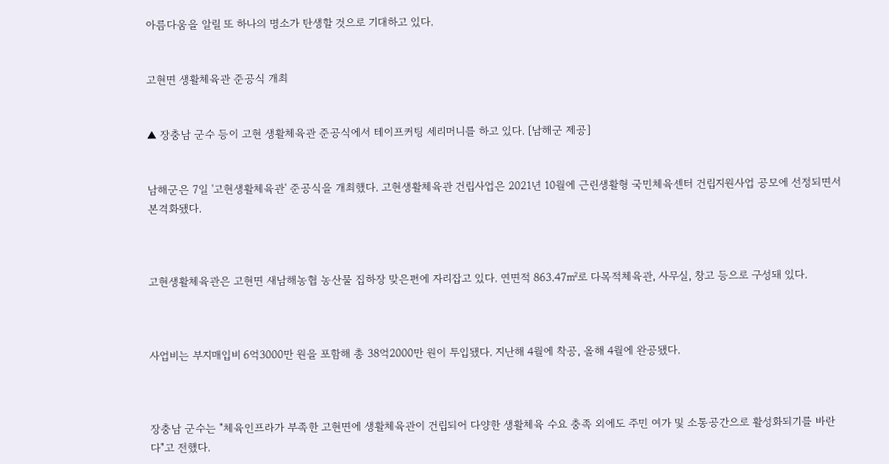아름다움을 알릴 또 하나의 명소가 탄생할 것으로 기대하고 있다.


고현면 생활체육관 준공식 개최


▲ 장충남 군수 등이 고현 생활체육관 준공식에서 테이프커팅 세리머니를 하고 있다. [남해군 제공]


남해군은 7일 '고현생활체육관' 준공식을 개최했다. 고현생활체육관 건립사업은 2021년 10월에 근린생활형 국민체육센터 건립지원사업 공모에 선정되면서 본격화됐다.



고현생활체육관은 고현면 새남해농협 농산물 집하장 맞은편에 자리잡고 있다. 연면적 863.47㎡로 다목적체육관, 사무실, 창고 등으로 구성돼 있다.



사업비는 부지매입비 6억3000만 원을 포함해 총 38억2000만 원이 투입됐다. 지난해 4월에 착공, 올해 4월에 완공됐다.



장충남 군수는 "체육인프라가 부족한 고현면에 생활체육관이 건립되어 다양한 생활체육 수요 충족 외에도 주민 여가 및 소통공간으로 활성화되기를 바란다"고 전했다.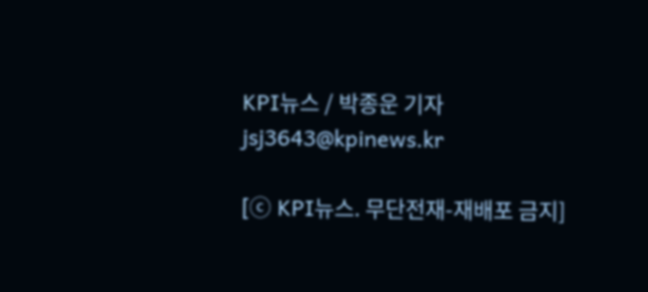KPI뉴스 / 박종운 기자 jsj3643@kpinews.kr

[ⓒ KPI뉴스. 무단전재-재배포 금지]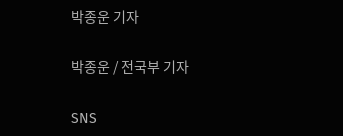박종운 기자

박종운 / 전국부 기자

SNS